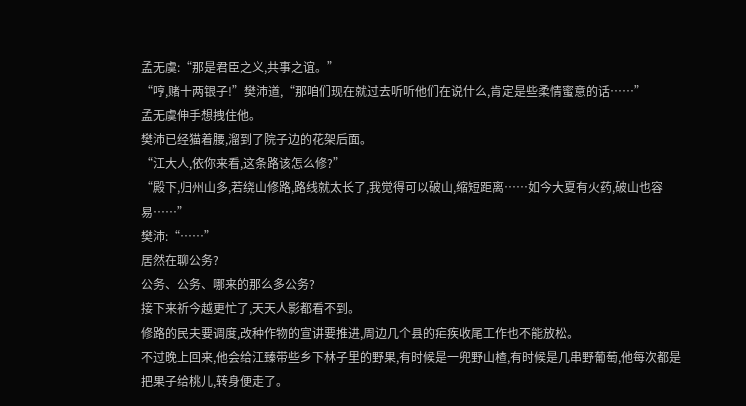孟无虞:“那是君臣之义,共事之谊。”
“哼,赌十两银子!”樊沛道,“那咱们现在就过去听听他们在说什么,肯定是些柔情蜜意的话……”
孟无虞伸手想拽住他。
樊沛已经猫着腰,溜到了院子边的花架后面。
“江大人,依你来看,这条路该怎么修?”
“殿下,归州山多,若绕山修路,路线就太长了,我觉得可以破山,缩短距离……如今大夏有火药,破山也容易……”
樊沛:“……”
居然在聊公务?
公务、公务、哪来的那么多公务?
接下来祈今越更忙了,天天人影都看不到。
修路的民夫要调度,改种作物的宣讲要推进,周边几个县的疟疾收尾工作也不能放松。
不过晚上回来,他会给江臻带些乡下林子里的野果,有时候是一兜野山楂,有时候是几串野葡萄,他每次都是把果子给桃儿,转身便走了。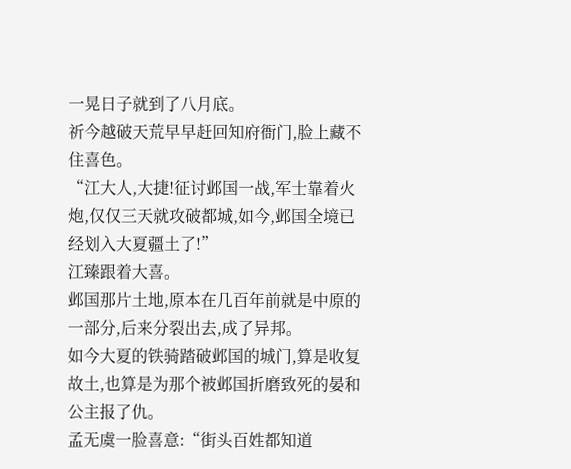一晃日子就到了八月底。
祈今越破天荒早早赶回知府衙门,脸上藏不住喜色。
“江大人,大捷!征讨邺国一战,军士靠着火炮,仅仅三天就攻破都城,如今,邺国全境已经划入大夏疆土了!”
江臻跟着大喜。
邺国那片土地,原本在几百年前就是中原的一部分,后来分裂出去,成了异邦。
如今大夏的铁骑踏破邺国的城门,算是收复故土,也算是为那个被邺国折磨致死的晏和公主报了仇。
孟无虞一脸喜意:“街头百姓都知道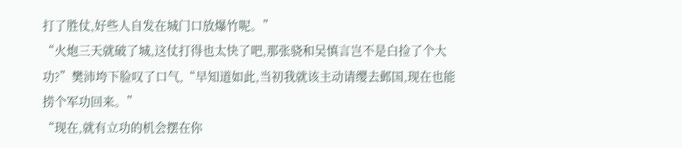打了胜仗,好些人自发在城门口放爆竹呢。”
“火炮三天就破了城,这仗打得也太快了吧,那张骁和吴慎言岂不是白捡了个大功?”樊沛垮下脸叹了口气,“早知道如此,当初我就该主动请缨去邺国,现在也能捞个军功回来。”
“现在,就有立功的机会摆在你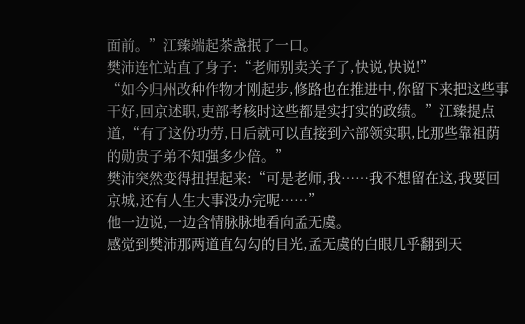面前。”江臻端起茶盏抿了一口。
樊沛连忙站直了身子:“老师别卖关子了,快说,快说!”
“如今归州改种作物才刚起步,修路也在推进中,你留下来把这些事干好,回京述职,吏部考核时这些都是实打实的政绩。”江臻提点道,“有了这份功劳,日后就可以直接到六部领实职,比那些靠祖荫的勋贵子弟不知强多少倍。”
樊沛突然变得扭捏起来:“可是老师,我……我不想留在这,我要回京城,还有人生大事没办完呢……”
他一边说,一边含情脉脉地看向孟无虞。
感觉到樊沛那两道直勾勾的目光,孟无虞的白眼几乎翻到天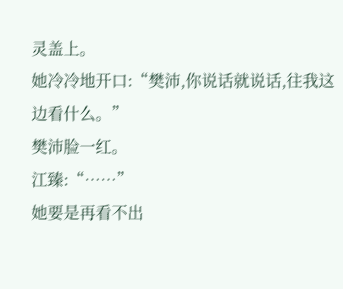灵盖上。
她冷冷地开口:“樊沛,你说话就说话,往我这边看什么。”
樊沛脸一红。
江臻:“……”
她要是再看不出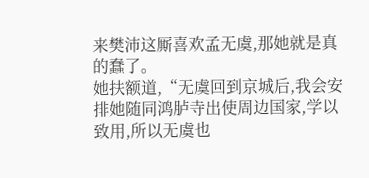来樊沛这厮喜欢孟无虞,那她就是真的蠢了。
她扶额道,“无虞回到京城后,我会安排她随同鸿胪寺出使周边国家,学以致用,所以无虞也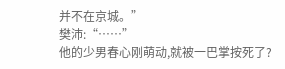并不在京城。”
樊沛:“……”
他的少男春心刚萌动,就被一巴掌按死了?